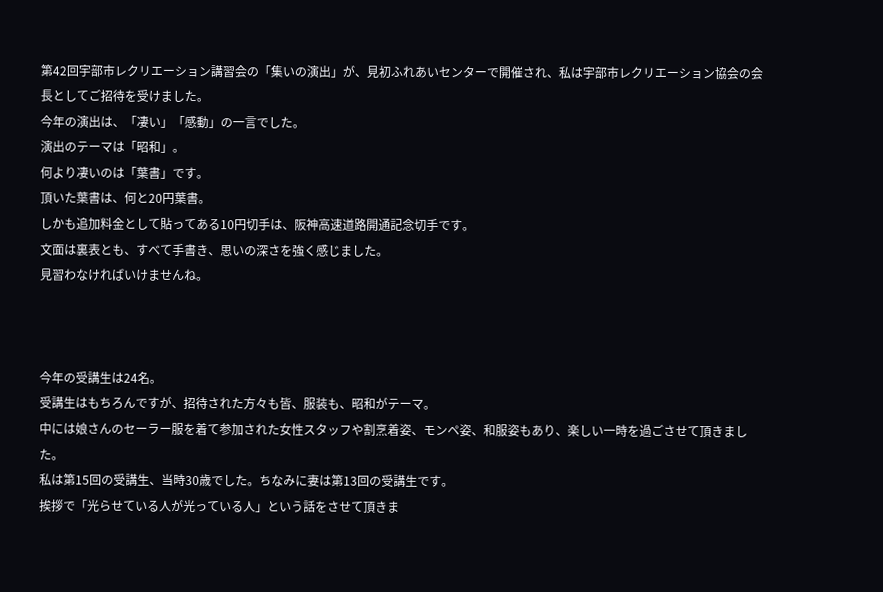第42回宇部市レクリエーション講習会の「集いの演出」が、見初ふれあいセンターで開催され、私は宇部市レクリエーション協会の会長としてご招待を受けました。
今年の演出は、「凄い」「感動」の一言でした。
演出のテーマは「昭和」。
何より凄いのは「葉書」です。
頂いた葉書は、何と20円葉書。
しかも追加料金として貼ってある10円切手は、阪神高速道路開通記念切手です。
文面は裏表とも、すべて手書き、思いの深さを強く感じました。
見習わなければいけませんね。



今年の受講生は24名。
受講生はもちろんですが、招待された方々も皆、服装も、昭和がテーマ。
中には娘さんのセーラー服を着て参加された女性スタッフや割烹着姿、モンペ姿、和服姿もあり、楽しい一時を過ごさせて頂きました。
私は第15回の受講生、当時30歳でした。ちなみに妻は第13回の受講生です。
挨拶で「光らせている人が光っている人」という話をさせて頂きま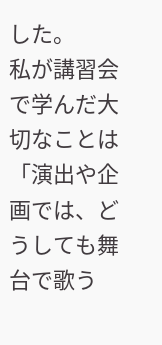した。
私が講習会で学んだ大切なことは
「演出や企画では、どうしても舞台で歌う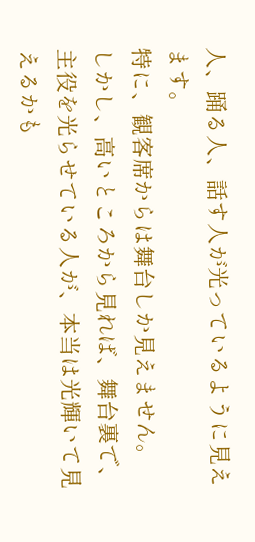人、踊る人、話す人が光っているように見えます。
特に、観客席からは舞台しか見えません。
しかし、高いところから見れば、舞台裏で、主役を光らせている人が、本当は光輝いて見えるかも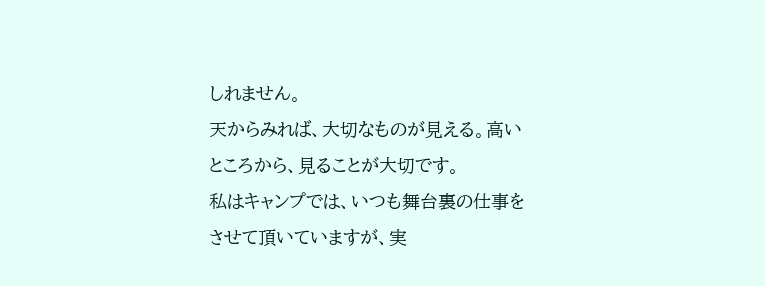しれません。
天からみれば、大切なものが見える。高いところから、見ることが大切です。
私はキャンプでは、いつも舞台裏の仕事をさせて頂いていますが、実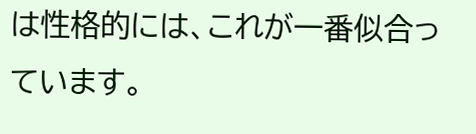は性格的には、これが一番似合っています。